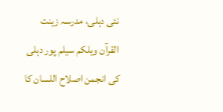نئی دہلی، مدرسہ زینت القرآن ویلکم سیلم پور دہلی کی انجمن اصلاح اللسان کا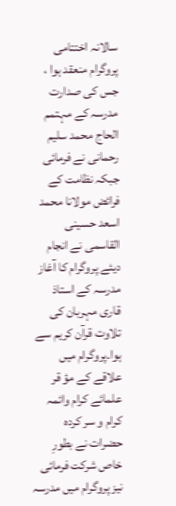سالانہ اختتامی پروگرام منعقد ہوا ، جس کی صدارت مدرسہ کے مہتمم الحاج محمد سلیم رحمانی نے فرمائی جبکہ نظامت کے فرائض مولانا محمد اسعد حسینی القاسمی نے انجام دیئے پروگرام کا آغاز مدرسہ کے استاذ قاری مہربان کی تلاوت قرآن کریم سے ہوا۔پروگرام میں علاقے کے مؤ قر علمائے کرام وائمہ کرام و سر کردہ حضرات نے بطورِ خاص شرکت فرمائی نیز پروگرام میں مدرسہ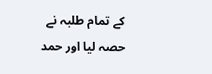کے تمام طلبہ نے حصہ لیا اور حمد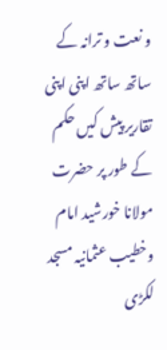و نعت و ترانہ کے ساتھ ساتھ اپنی اپنی تقاریر پیش کیں حکم کے طور پر حضرت مولانا خورشید امام وخطیب عثمانیہ مسجد لکڑی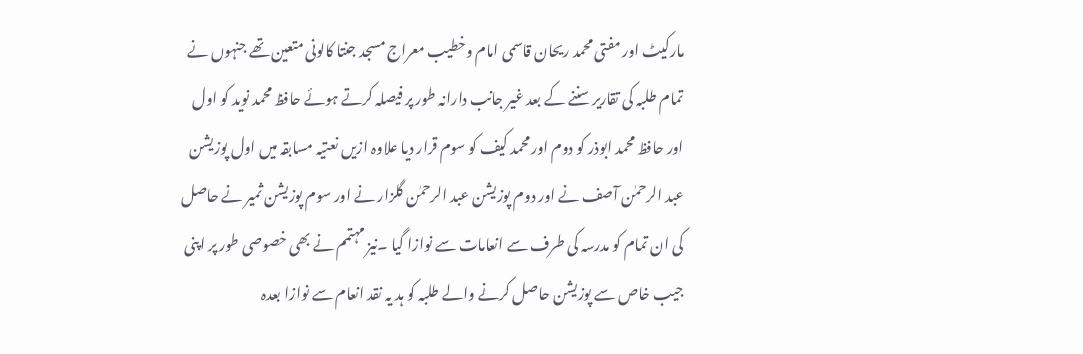مارکیٹ اور مفتی محمد ریحان قاسمی امام وخطیب معراج مسجد جنتا کالونی متعین تھے جنہوں نے تمام طلبہ کی تقاریر سننے کے بعد غیر جانب دارانہ طور پر فیصلہ کرتے ہوئے حافظ محمد نوید کو اول اور حافظ محمد ابوذر کو دوم اور محمد کیف کو سوم قرار دیا علاوہ ازیں نعتیہ مسابقہ میں اول پوزیشن عبد الرحمٰن آصف نے اور دوم پوزیشن عبد الرحمٰن گلزار نے اور سوم پوزیشن ثمیر نے حاصل کی ان تمام کو مدرسہ کی طرف سے انعامات سے نوازا گیا ۔نیز مہتمم نے بھی خصوصی طور پر اپنی جیب خاص سے پوزیشن حاصل کرنے والے طلبہ کو ہد یہ نقد انعام سے نوازا بعدہ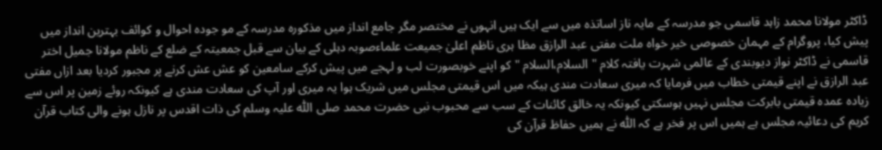ڈاکٹر مولانا محمد زاہد قاسمی جو مدرسہ کے مایہ ناز اساتذہ میں سے ایک ہیں انہوں نے مختصر مگر جامع انداز میں مذکورہ مدرسہ کے مو جودہ احوال و کوائف بہترین انداز میں پیش کیا، پروگرام کے مہمان خصوصی خیر خواہ ملت مفتی عبد الرازق مظا ہری ناظم اعلیٰ جمیعت علماءصوبہ دہلی کے بیان سے قبل جمعیتہ کے ضلع کے ناظم مولانا جمیل اختر قاسمی نے ڈاکٹر نواز دیوبندی کے عالمی شہرت یافتہ کلام "السلام،السلام "کو اپنے خوبصورت لب و لہجے میں پیش کرکے سامعین کو عش عش کرنے پر مجبور کردیا بعد ازاں مفتی عبد الرازق نے اپنے قیمتی خطاب میں فرمایا کہ میری سعادت مندی ہیکہ میں اس قیمتی مجلس میں شریک ہوا یہ میری اور آپ کی سعادت مندی ہے کیونکہ روئے زمین پر اس سے زیادہ عمدہ قیمتی بابرکت مجلس نہیں ہوسکتی کیونکہ یہ خالق کائنات کے سب سے محبوب نبی حضرت محمد صلی اللّٰہ علیہ وسلم کی ذات اقدس پر نازل ہونے والی کتاب قرآن کریم کی دعائیہ مجلس ہے ہمیں اس پر فخر ہے کہ اللّٰہ نے ہمیں حفاظ قرآن کی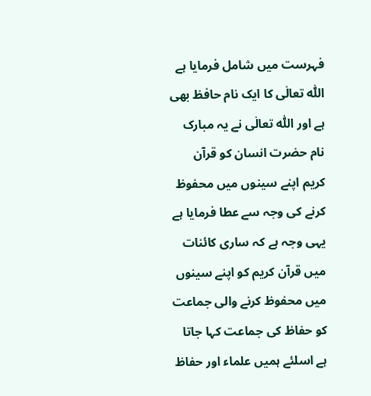فہرست میں شامل فرمایا ہے اللّٰہ تعالٰی کا ایک نام حافظ بھی ہے اور اللّٰہ تعالٰی نے یہ مبارک نام حضرت انسان کو قرآن کریم اپنے سینوں میں محفوظ کرنے کی وجہ سے عطا فرمایا ہے یہی وجہ ہے کہ ساری کائنات میں قرآن کریم کو اپنے سینوں میں محفوظ کرنے والی جماعت کو حفاظ کی جماعت کہا جاتا ہے اسلئے ہمیں علماء اور حفاظ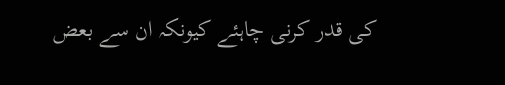کی قدر کرنی چاہئے کیونکہ ان سے بعض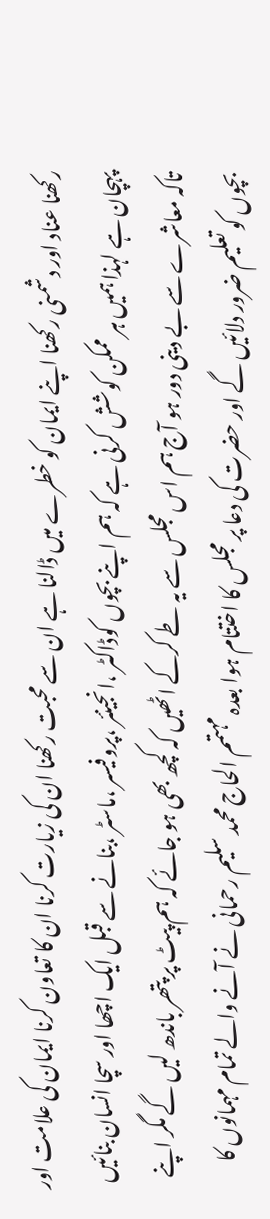رکھنا عناد اور دشمنی رکھنا اپنے ایمان کو خطرے میں ڈالنا ہے ان سے محبت رکھنا ان کی زیارت کرنا ان کا تعاون کرنا ایمان کی علامت اور پہچان ہے لہذا ہمیں ہر ممکن کوشش کرنی ہے کہ ہم اپنے بچوں کوڈاکٹر ،انجینئر ،پروفیسر ،ماسٹر ،بنانے سے قبل ایک اچھا اور سچا انسان بنائیں تاکہ معاشرے سے بے دینی دور ہو آج ہم اس مجلس سے یہ طے کرکے اٹھیں کہ کچھ بھی ہو جائے کہ ہم پیٹ پر پتھر باندھ لیں گے مگر اپنے بچوں کو تعلیم ضرور دلائیں گے اور حضرت کی دعا پر مجلس کا اختتام ہوا بعدہ مہتمم الحاج محمد سلیم رحمانی نے آنے والے تمام مہمانوں کا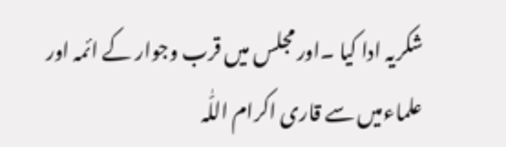شکریہ ادا کیا ۔اور مجلس میں قرب وجوار کے ائمہ اور علماءمیں سے قاری اکرام اللّٰہ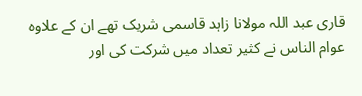قاری عبد اللہ مولانا زاہد قاسمی شریک تھے ان کے علاوہ عوام الناس نے کثیر تعداد میں شرکت کی اور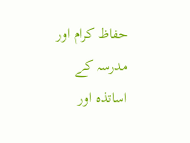حفاظ کرام اور مدرسہ کے اساتذہ اور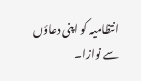انتظامیہ کو اپنی دعاؤں سے نوازا۔